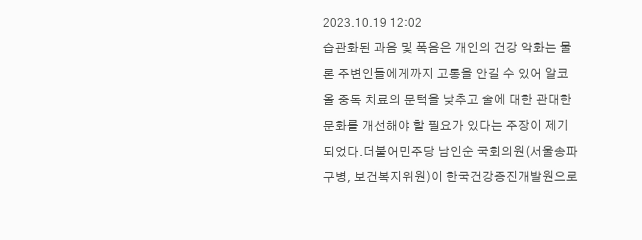2023.10.19 12:02
습관화된 과음 및 폭음은 개인의 건강 악화는 물론 주변인들에게까지 고통을 안길 수 있어 알코올 중독 치료의 문턱을 낮추고 술에 대한 관대한 문화를 개선해야 할 필요가 있다는 주장이 제기되었다.더불어민주당 남인순 국회의원(서울송파구병, 보건복지위원)이 한국건강증진개발원으로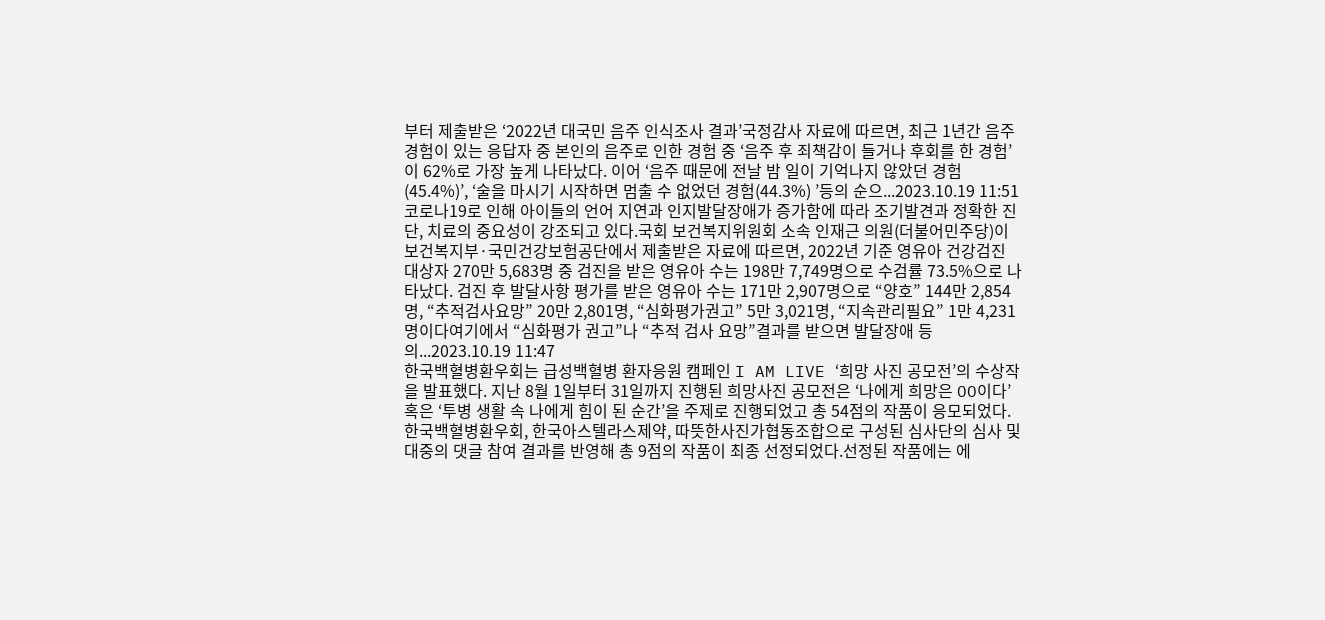부터 제출받은 ‘2022년 대국민 음주 인식조사 결과’국정감사 자료에 따르면, 최근 1년간 음주 경험이 있는 응답자 중 본인의 음주로 인한 경험 중 ‘음주 후 죄책감이 들거나 후회를 한 경험’이 62%로 가장 높게 나타났다. 이어 ‘음주 때문에 전날 밤 일이 기억나지 않았던 경험(45.4%)’, ‘술을 마시기 시작하면 멈출 수 없었던 경험(44.3%) ’등의 순으...2023.10.19 11:51
코로나19로 인해 아이들의 언어 지연과 인지발달장애가 증가함에 따라 조기발견과 정확한 진단, 치료의 중요성이 강조되고 있다.국회 보건복지위원회 소속 인재근 의원(더불어민주당)이 보건복지부·국민건강보험공단에서 제출받은 자료에 따르면, 2022년 기준 영유아 건강검진 대상자 270만 5,683명 중 검진을 받은 영유아 수는 198만 7,749명으로 수검률 73.5%으로 나타났다. 검진 후 발달사항 평가를 받은 영유아 수는 171만 2,907명으로 “양호” 144만 2,854명, “추적검사요망” 20만 2,801명, “심화평가권고” 5만 3,021명, “지속관리필요” 1만 4,231명이다여기에서 “심화평가 권고”나 “추적 검사 요망”결과를 받으면 발달장애 등의...2023.10.19 11:47
한국백혈병환우회는 급성백혈병 환자응원 캠페인 I AM LIVE ‘희망 사진 공모전’의 수상작을 발표했다. 지난 8월 1일부터 31일까지 진행된 희망사진 공모전은 ‘나에게 희망은 OO이다’ 혹은 ‘투병 생활 속 나에게 힘이 된 순간’을 주제로 진행되었고 총 54점의 작품이 응모되었다.한국백혈병환우회, 한국아스텔라스제약, 따뜻한사진가협동조합으로 구성된 심사단의 심사 및 대중의 댓글 참여 결과를 반영해 총 9점의 작품이 최종 선정되었다.선정된 작품에는 에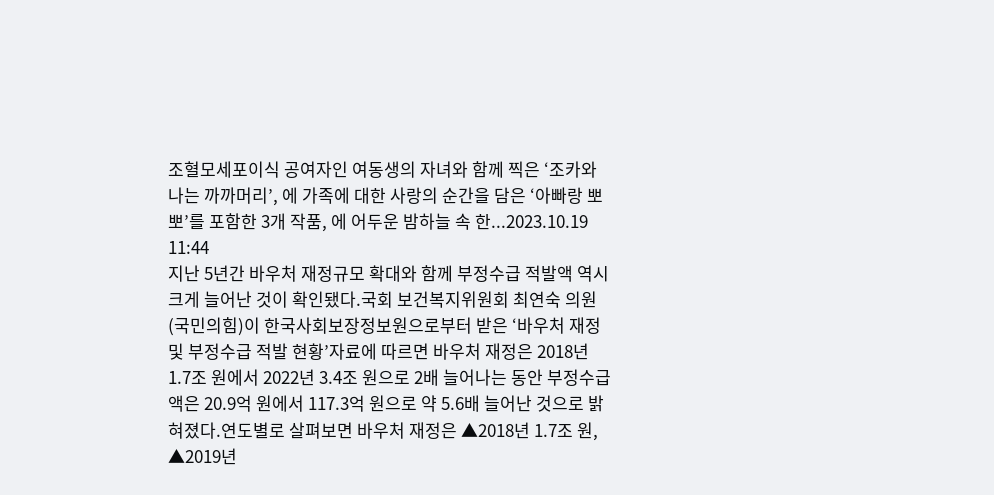조혈모세포이식 공여자인 여동생의 자녀와 함께 찍은 ‘조카와 나는 까까머리’, 에 가족에 대한 사랑의 순간을 담은 ‘아빠랑 뽀뽀’를 포함한 3개 작품, 에 어두운 밤하늘 속 한...2023.10.19 11:44
지난 5년간 바우처 재정규모 확대와 함께 부정수급 적발액 역시 크게 늘어난 것이 확인됐다.국회 보건복지위원회 최연숙 의원(국민의힘)이 한국사회보장정보원으로부터 받은 ‘바우처 재정 및 부정수급 적발 현황’자료에 따르면 바우처 재정은 2018년 1.7조 원에서 2022년 3.4조 원으로 2배 늘어나는 동안 부정수급액은 20.9억 원에서 117.3억 원으로 약 5.6배 늘어난 것으로 밝혀졌다.연도별로 살펴보면 바우처 재정은 ▲2018년 1.7조 원, ▲2019년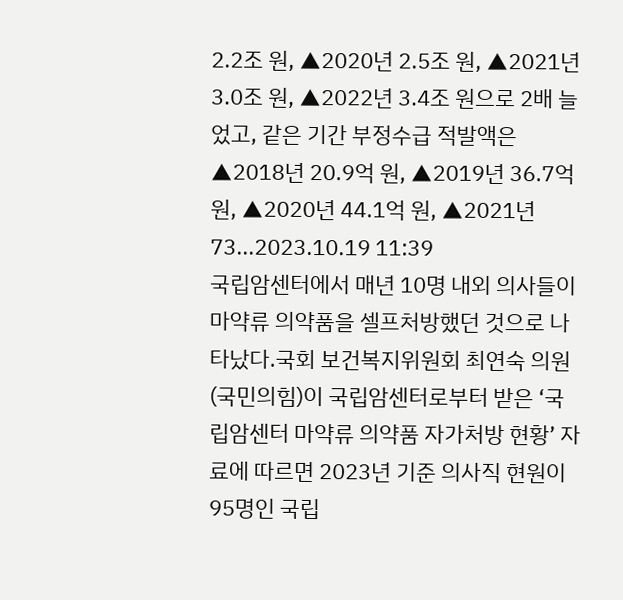2.2조 원, ▲2020년 2.5조 원, ▲2021년 3.0조 원, ▲2022년 3.4조 원으로 2배 늘었고, 같은 기간 부정수급 적발액은 ▲2018년 20.9억 원, ▲2019년 36.7억 원, ▲2020년 44.1억 원, ▲2021년 73...2023.10.19 11:39
국립암센터에서 매년 10명 내외 의사들이 마약류 의약품을 셀프처방했던 것으로 나타났다.국회 보건복지위원회 최연숙 의원(국민의힘)이 국립암센터로부터 받은 ‘국립암센터 마약류 의약품 자가처방 현황’ 자료에 따르면 2023년 기준 의사직 현원이 95명인 국립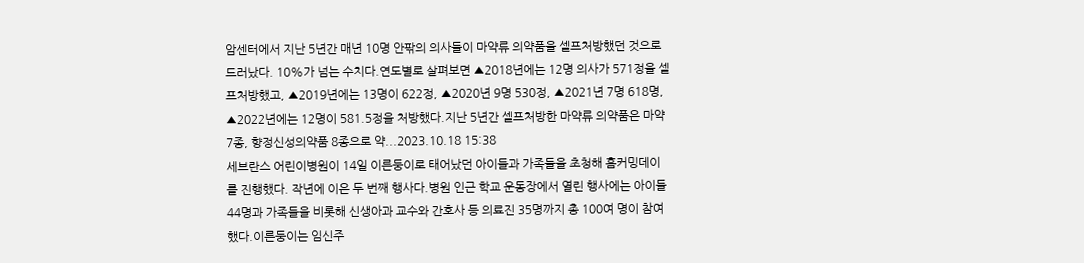암센터에서 지난 5년간 매년 10명 안팎의 의사들이 마약류 의약품을 셀프처방했던 것으로 드러났다. 10%가 넘는 수치다.연도별로 살펴보면 ▲2018년에는 12명 의사가 571정을 셀프처방했고, ▲2019년에는 13명이 622정, ▲2020년 9명 530정, ▲2021년 7명 618명, ▲2022년에는 12명이 581.5정을 처방했다.지난 5년간 셀프처방한 마약류 의약품은 마약 7종, 향정신성의약품 8종으로 약...2023.10.18 15:38
세브란스 어린이병원이 14일 이른둥이로 태어났던 아이들과 가족들을 초청해 홈커밍데이를 진행했다. 작년에 이은 두 번째 행사다.병원 인근 학교 운동장에서 열린 행사에는 아이들 44명과 가족들을 비롯해 신생아과 교수와 간호사 등 의료진 35명까지 총 100여 명이 참여했다.이른둥이는 임신주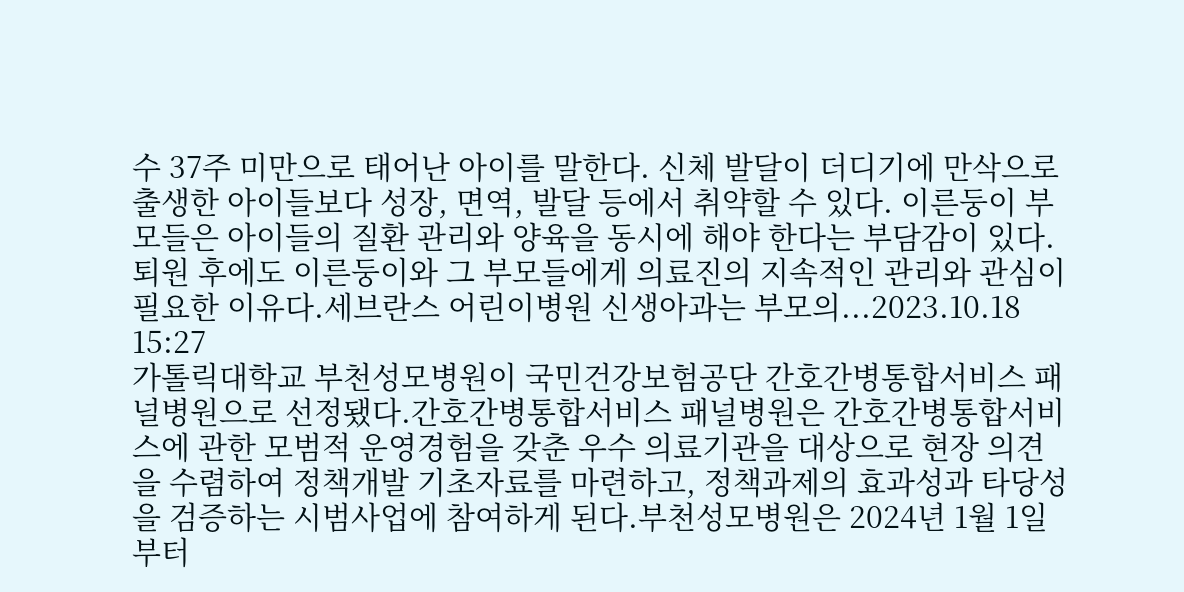수 37주 미만으로 태어난 아이를 말한다. 신체 발달이 더디기에 만삭으로 출생한 아이들보다 성장, 면역, 발달 등에서 취약할 수 있다. 이른둥이 부모들은 아이들의 질환 관리와 양육을 동시에 해야 한다는 부담감이 있다. 퇴원 후에도 이른둥이와 그 부모들에게 의료진의 지속적인 관리와 관심이 필요한 이유다.세브란스 어린이병원 신생아과는 부모의...2023.10.18 15:27
가톨릭대학교 부천성모병원이 국민건강보험공단 간호간병통합서비스 패널병원으로 선정됐다.간호간병통합서비스 패널병원은 간호간병통합서비스에 관한 모범적 운영경험을 갖춘 우수 의료기관을 대상으로 현장 의견을 수렴하여 정책개발 기초자료를 마련하고, 정책과제의 효과성과 타당성을 검증하는 시범사업에 참여하게 된다.부천성모병원은 2024년 1월 1일부터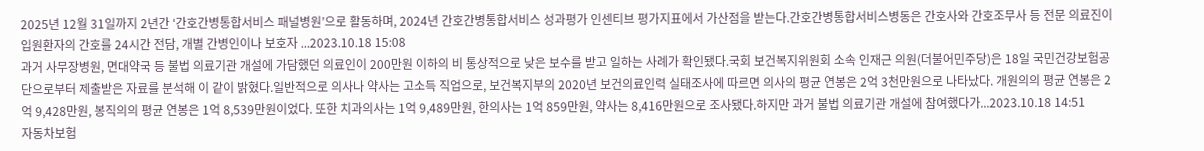2025년 12월 31일까지 2년간 ‘간호간병통합서비스 패널병원’으로 활동하며, 2024년 간호간병통합서비스 성과평가 인센티브 평가지표에서 가산점을 받는다.간호간병통합서비스병동은 간호사와 간호조무사 등 전문 의료진이 입원환자의 간호를 24시간 전담, 개별 간병인이나 보호자 ...2023.10.18 15:08
과거 사무장병원, 면대약국 등 불법 의료기관 개설에 가담했던 의료인이 200만원 이하의 비 통상적으로 낮은 보수를 받고 일하는 사례가 확인됐다.국회 보건복지위원회 소속 인재근 의원(더불어민주당)은 18일 국민건강보험공단으로부터 제출받은 자료를 분석해 이 같이 밝혔다.일반적으로 의사나 약사는 고소득 직업으로, 보건복지부의 2020년 보건의료인력 실태조사에 따르면 의사의 평균 연봉은 2억 3천만원으로 나타났다. 개원의의 평균 연봉은 2억 9,428만원, 봉직의의 평균 연봉은 1억 8,539만원이었다. 또한 치과의사는 1억 9,489만원, 한의사는 1억 859만원, 약사는 8,416만원으로 조사됐다.하지만 과거 불법 의료기관 개설에 참여했다가...2023.10.18 14:51
자동차보험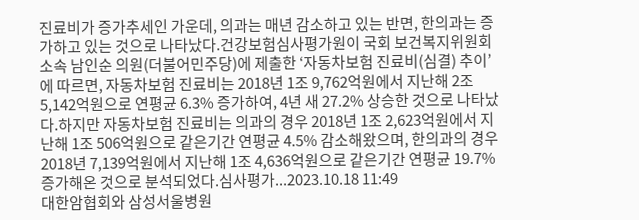진료비가 증가추세인 가운데, 의과는 매년 감소하고 있는 반면, 한의과는 증가하고 있는 것으로 나타났다.건강보험심사평가원이 국회 보건복지위원회 소속 남인순 의원(더불어민주당)에 제출한 ‘자동차보험 진료비(심결) 추이’에 따르면, 자동차보험 진료비는 2018년 1조 9,762억원에서 지난해 2조 5,142억원으로 연평균 6.3% 증가하여, 4년 새 27.2% 상승한 것으로 나타났다.하지만 자동차보험 진료비는 의과의 경우 2018년 1조 2,623억원에서 지난해 1조 506억원으로 같은기간 연평균 4.5% 감소해왔으며, 한의과의 경우 2018년 7,139억원에서 지난해 1조 4,636억원으로 같은기간 연평균 19.7% 증가해온 것으로 분석되었다.심사평가...2023.10.18 11:49
대한암협회와 삼성서울병원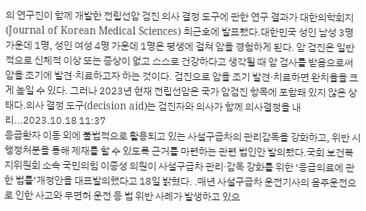의 연구진이 함께 개발한 전립선암 검진 의사 결정 도구에 관한 연구 결과가 대한의학회지(Journal of Korean Medical Sciences) 최근호에 발표됐다.대한민국 성인 남성 3명 가운데 1명, 성인 여성 4명 가운데 1명은 평생에 걸쳐 암을 경험하게 된다. 암 검진은 일반적으로 신체적 이상 또는 증상이 없고 스스로 건강하다고 생각될 때 암 검사를 받음으로써 암을 조기에 발견·치료하고자 하는 것이다. 검진으로 암을 조기 발견·치료하면 완치율을 크게 높일 수 있다. 그러나 2023년 현재 전립선암은 국가 암검진 항목에 포함돼 있지 않은 상태다.의사 결정 도구(decision aid)는 검진자와 의사가 함께 의사결정을 내리...2023.10.18 11:37
응급환자 이동 외에 불법적으로 활용되고 있는 사설구급차의 관리감독을 강화하고, 위반 시 행정처분을 통해 제재를 할 수 있도록 근거를 마련하는 관련 법인안 발의됐다.국회 보건복지위원회 소속 국민의힘 이종성 의원이 사설구급차 관리·감독 강화를 위한 ‘응급의료에 관한 법률’개정안을 대표발의했다고 18일 밝혔다. .매년 사설구급차 운전기사의 음주운전으로 인한 사고와 무면허 운전 등 법 위반 사례가 발생하고 있으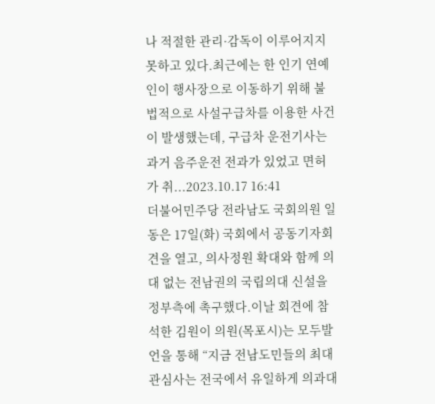나 적절한 관리·감독이 이루어지지 못하고 있다.최근에는 한 인기 연예인이 행사장으로 이동하기 위해 불법적으로 사설구급차를 이용한 사건이 발생했는데, 구급차 운전기사는 과거 음주운전 전과가 있었고 면허가 취...2023.10.17 16:41
더불어민주당 전라남도 국회의원 일동은 17일(화) 국회에서 공동기자회견을 열고, 의사정원 확대와 함께 의대 없는 전남권의 국립의대 신설을 정부측에 촉구했다.이날 회견에 참석한 김원이 의원(목포시)는 모두발언을 통해 “지금 전남도민들의 최대 관심사는 전국에서 유일하게 의과대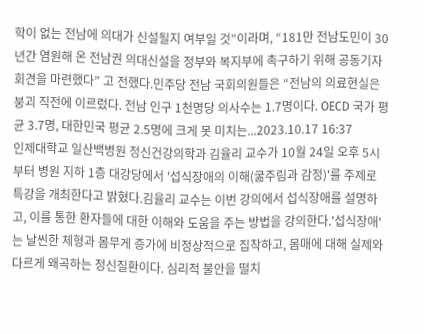학이 없는 전남에 의대가 신설될지 여부일 것”이라며, “181만 전남도민이 30년간 염원해 온 전남권 의대신설을 정부와 복지부에 촉구하기 위해 공동기자회견을 마련했다” 고 전했다.민주당 전남 국회의원들은 “전남의 의료현실은 붕괴 직전에 이르렀다. 전남 인구 1천명당 의사수는 1.7명이다. OECD 국가 평균 3.7명, 대한민국 평균 2.5명에 크게 못 미치는...2023.10.17 16:37
인제대학교 일산백병원 정신건강의학과 김율리 교수가 10월 24일 오후 5시부터 병원 지하 1층 대강당에서 '섭식장애의 이해(굶주림과 감정)'를 주제로 특강을 개최한다고 밝혔다.김율리 교수는 이번 강의에서 섭식장애를 설명하고, 이를 통한 환자들에 대한 이해와 도움을 주는 방법을 강의한다.'섭식장애'는 날씬한 체형과 몸무게 증가에 비정상적으로 집착하고, 몸매에 대해 실제와 다르게 왜곡하는 정신질환이다. 심리적 불안을 떨치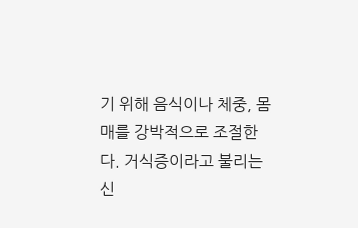기 위해 음식이나 체중, 몸매를 강박적으로 조절한다. 거식증이라고 불리는 신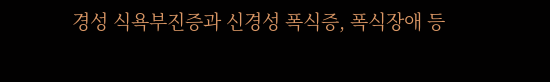경성 식욕부진증과 신경성 폭식증, 폭식장애 등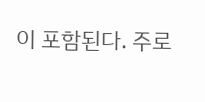이 포함된다. 주로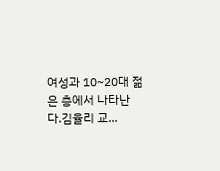여성과 10~20대 젊은 층에서 나타난다.김율리 교...